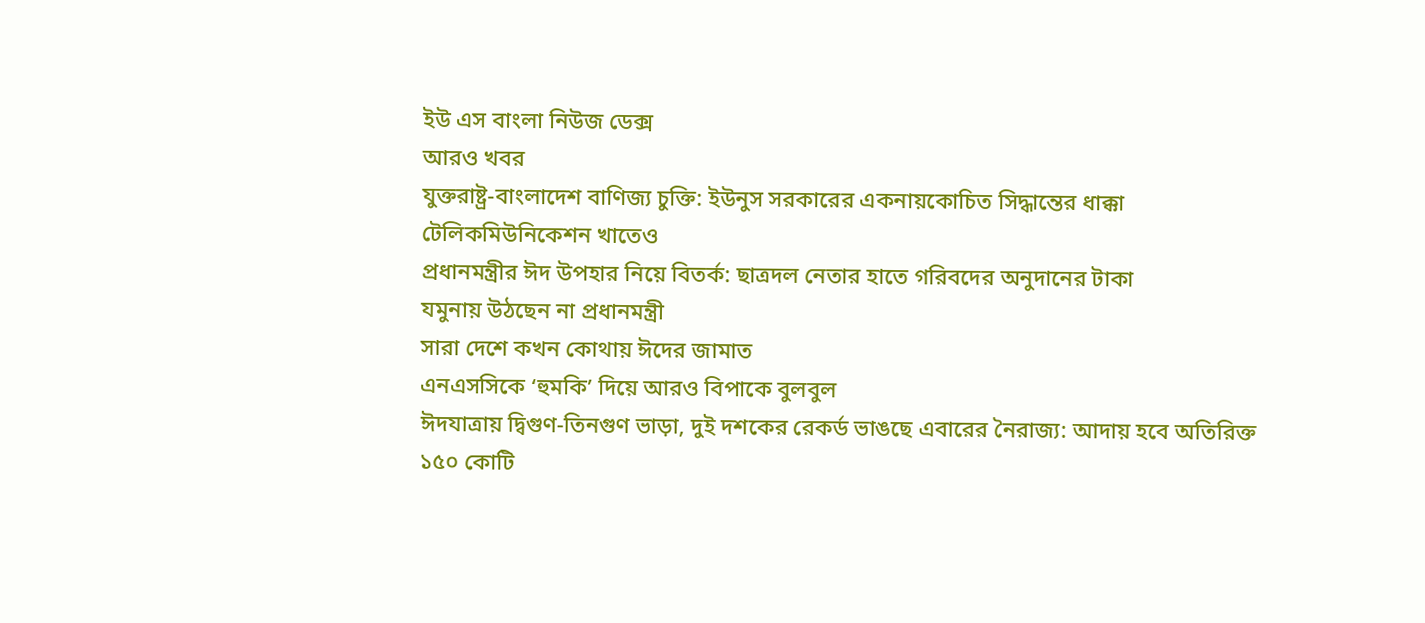ইউ এস বাংলা নিউজ ডেক্স
আরও খবর
যুক্তরাষ্ট্র-বাংলাদেশ বাণিজ্য চুক্তি: ইউনুস সরকারের একনায়কোচিত সিদ্ধান্তের ধাক্কা টেলিকমিউনিকেশন খাতেও
প্রধানমন্ত্রীর ঈদ উপহার নিয়ে বিতর্ক: ছাত্রদল নেতার হাতে গরিবদের অনুদানের টাকা
যমুনায় উঠছেন না প্রধানমন্ত্রী
সারা দেশে কখন কোথায় ঈদের জামাত
এনএসসিকে ‘হুমকি’ দিয়ে আরও বিপাকে বুলবুল
ঈদযাত্রায় দ্বিগুণ-তিনগুণ ভাড়া, দুই দশকের রেকর্ড ভাঙছে এবারের নৈরাজ্য: আদায় হবে অতিরিক্ত ১৫০ কোটি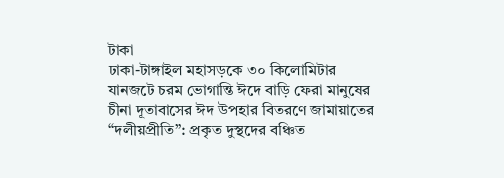টাকা
ঢাকা-টাঙ্গাইল মহাসড়কে ৩০ কিলোমিটার যানজটে চরম ভোগান্তি ঈদে বাড়ি ফেরা মানুষের
চীনা দূতাবাসের ঈদ উপহার বিতরণে জামায়াতের “দলীয়প্রীতি”: প্রকৃত দুস্থদের বঞ্চিত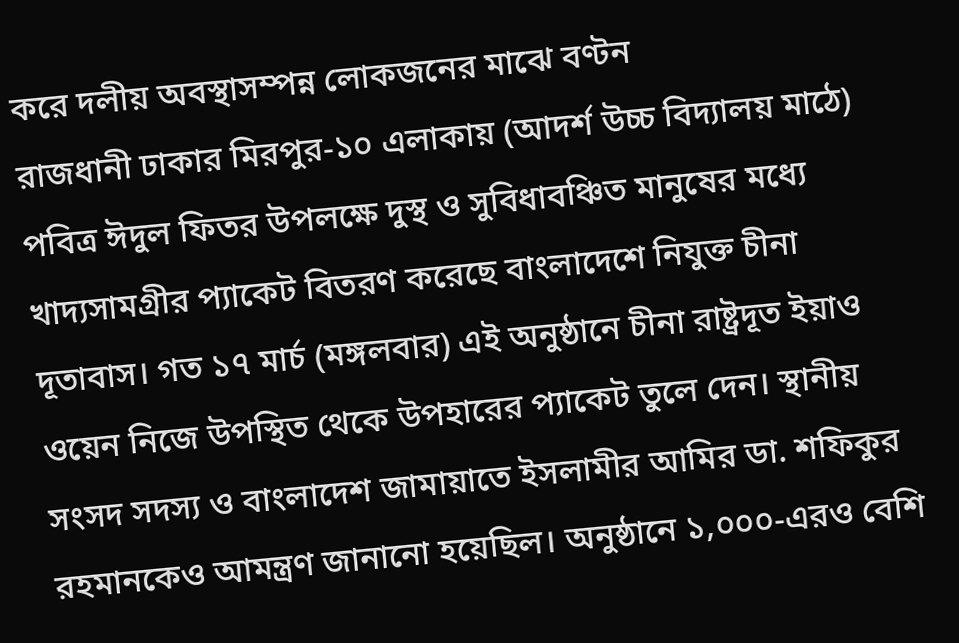করে দলীয় অবস্থাসম্পন্ন লোকজনের মাঝে বণ্টন
রাজধানী ঢাকার মিরপুর-১০ এলাকায় (আদর্শ উচ্চ বিদ্যালয় মাঠে) পবিত্র ঈদুল ফিতর উপলক্ষে দুস্থ ও সুবিধাবঞ্চিত মানুষের মধ্যে খাদ্যসামগ্রীর প্যাকেট বিতরণ করেছে বাংলাদেশে নিযুক্ত চীনা দূতাবাস। গত ১৭ মার্চ (মঙ্গলবার) এই অনুষ্ঠানে চীনা রাষ্ট্রদূত ইয়াও ওয়েন নিজে উপস্থিত থেকে উপহারের প্যাকেট তুলে দেন। স্থানীয় সংসদ সদস্য ও বাংলাদেশ জামায়াতে ইসলামীর আমির ডা. শফিকুর রহমানকেও আমন্ত্রণ জানানো হয়েছিল। অনুষ্ঠানে ১,০০০-এরও বেশি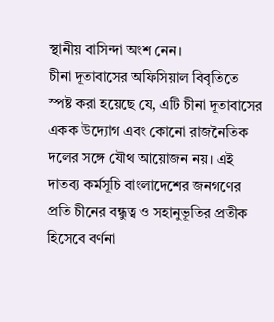স্থানীয় বাসিন্দা অংশ নেন।
চীনা দূতাবাসের অফিসিয়াল বিবৃতিতে স্পষ্ট করা হয়েছে যে, এটি চীনা দূতাবাসের একক উদ্যোগ এবং কোনো রাজনৈতিক দলের সঙ্গে যৌথ আয়োজন নয়। এই দাতব্য কর্মসূচি বাংলাদেশের জনগণের প্রতি চীনের বন্ধুত্ব ও সহানুভূতির প্রতীক হিসেবে বর্ণনা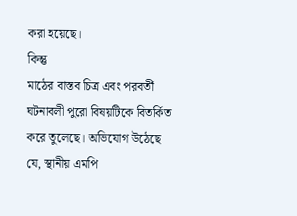করা হয়েছে।
কিন্তু
মাঠের বাস্তব চিত্র এবং পরবর্তী ঘটনাবলী পুরো বিষয়টিকে বিতর্কিত করে তুলেছে। অভিযোগ উঠেছে যে, স্থানীয় এমপি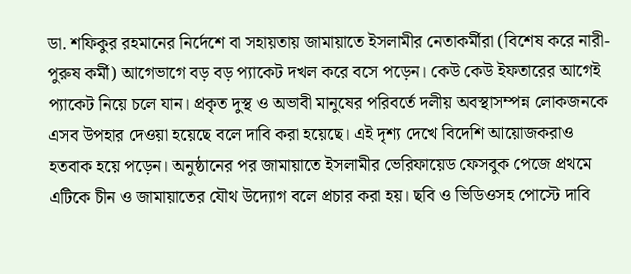ডা. শফিকুর রহমানের নির্দেশে বা সহায়তায় জামায়াতে ইসলামীর নেতাকর্মীরা (বিশেষ করে নারী-পুরুষ কর্মী) আগেভাগে বড় বড় প্যাকেট দখল করে বসে পড়েন। কেউ কেউ ইফতারের আগেই প্যাকেট নিয়ে চলে যান। প্রকৃত দুস্থ ও অভাবী মানুষের পরিবর্তে দলীয় অবস্থাসম্পন্ন লোকজনকে এসব উপহার দেওয়া হয়েছে বলে দাবি করা হয়েছে। এই দৃশ্য দেখে বিদেশি আয়োজকরাও হতবাক হয়ে পড়েন। অনুষ্ঠানের পর জামায়াতে ইসলামীর ভেরিফায়েড ফেসবুক পেজে প্রথমে এটিকে চীন ও জামায়াতের যৌথ উদ্যোগ বলে প্রচার করা হয়। ছবি ও ভিডিওসহ পোস্টে দাবি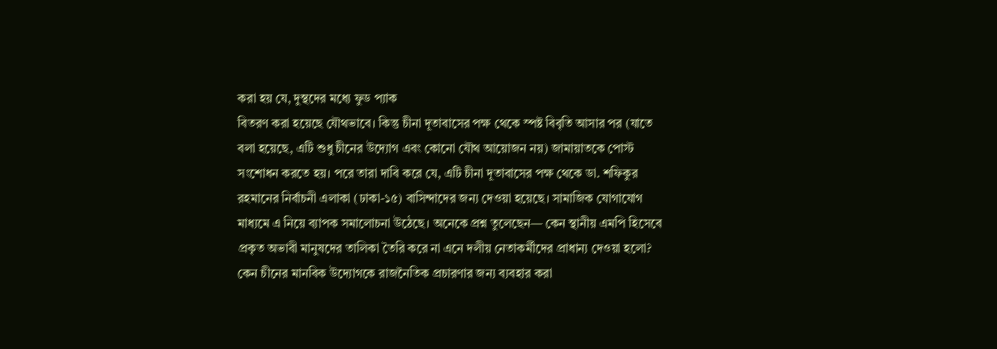করা হয় যে, দুস্থদের মধ্যে ফুড প্যাক
বিতরণ করা হয়েছে যৌথভাবে। কিন্তু চীনা দূতাবাসের পক্ষ থেকে স্পষ্ট বিবৃতি আসার পর (যাতে বলা হয়েছে, এটি শুধু চীনের উদ্যোগ এবং কোনো যৌথ আয়োজন নয়) জামায়াতকে পোস্ট সংশোধন করতে হয়। পরে তারা দাবি করে যে, এটি চীনা দূতাবাসের পক্ষ থেকে ডা. শফিকুর রহমানের নির্বাচনী এলাকা (ঢাকা-১৫) বাসিন্দাদের জন্য দেওয়া হয়েছে। সামাজিক যোগাযোগ মাধ্যমে এ নিয়ে ব্যাপক সমালোচনা উঠেছে। অনেকে প্রশ্ন তুলেছেন— কেন স্থানীয় এমপি হিসেবে প্রকৃত অভাবী মানুষদের তালিকা তৈরি করে না এনে দলীয় নেতাকর্মীদের প্রাধান্য দেওয়া হলো? কেন চীনের মানবিক উদ্যোগকে রাজনৈতিক প্রচারণার জন্য ব্যবহার করা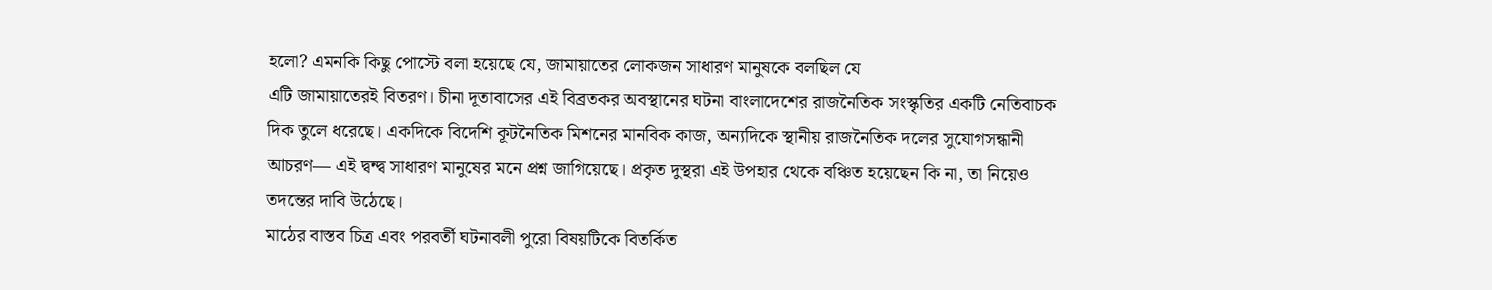হলো? এমনকি কিছু পোস্টে বলা হয়েছে যে, জামায়াতের লোকজন সাধারণ মানুষকে বলছিল যে
এটি জামায়াতেরই বিতরণ। চীনা দূতাবাসের এই বিব্রতকর অবস্থানের ঘটনা বাংলাদেশের রাজনৈতিক সংস্কৃতির একটি নেতিবাচক দিক তুলে ধরেছে। একদিকে বিদেশি কূটনৈতিক মিশনের মানবিক কাজ, অন্যদিকে স্থানীয় রাজনৈতিক দলের সুযোগসন্ধানী আচরণ— এই দ্বন্দ্ব সাধারণ মানুষের মনে প্রশ্ন জাগিয়েছে। প্রকৃত দুস্থরা এই উপহার থেকে বঞ্চিত হয়েছেন কি না, তা নিয়েও তদন্তের দাবি উঠেছে।
মাঠের বাস্তব চিত্র এবং পরবর্তী ঘটনাবলী পুরো বিষয়টিকে বিতর্কিত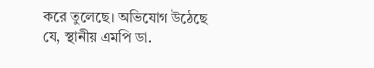করে তুলেছে। অভিযোগ উঠেছে যে, স্থানীয় এমপি ডা.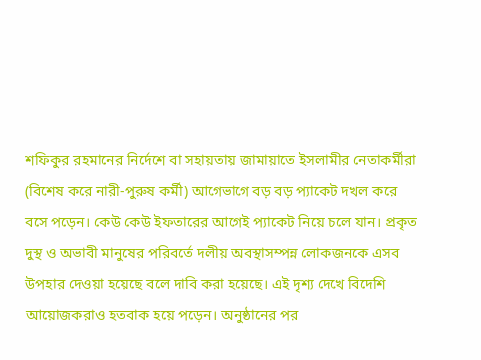শফিকুর রহমানের নির্দেশে বা সহায়তায় জামায়াতে ইসলামীর নেতাকর্মীরা (বিশেষ করে নারী-পুরুষ কর্মী) আগেভাগে বড় বড় প্যাকেট দখল করে বসে পড়েন। কেউ কেউ ইফতারের আগেই প্যাকেট নিয়ে চলে যান। প্রকৃত দুস্থ ও অভাবী মানুষের পরিবর্তে দলীয় অবস্থাসম্পন্ন লোকজনকে এসব উপহার দেওয়া হয়েছে বলে দাবি করা হয়েছে। এই দৃশ্য দেখে বিদেশি আয়োজকরাও হতবাক হয়ে পড়েন। অনুষ্ঠানের পর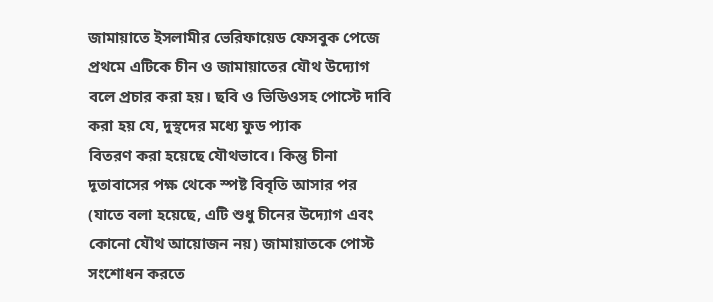জামায়াতে ইসলামীর ভেরিফায়েড ফেসবুক পেজে প্রথমে এটিকে চীন ও জামায়াতের যৌথ উদ্যোগ বলে প্রচার করা হয়। ছবি ও ভিডিওসহ পোস্টে দাবি করা হয় যে, দুস্থদের মধ্যে ফুড প্যাক
বিতরণ করা হয়েছে যৌথভাবে। কিন্তু চীনা দূতাবাসের পক্ষ থেকে স্পষ্ট বিবৃতি আসার পর (যাতে বলা হয়েছে, এটি শুধু চীনের উদ্যোগ এবং কোনো যৌথ আয়োজন নয়) জামায়াতকে পোস্ট সংশোধন করতে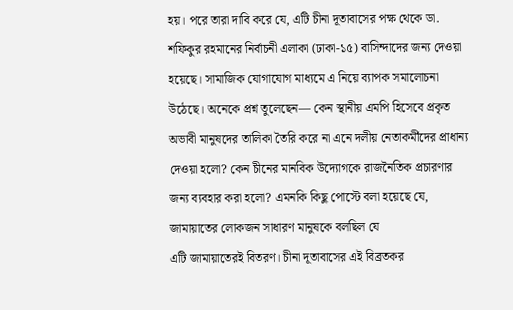হয়। পরে তারা দাবি করে যে, এটি চীনা দূতাবাসের পক্ষ থেকে ডা. শফিকুর রহমানের নির্বাচনী এলাকা (ঢাকা-১৫) বাসিন্দাদের জন্য দেওয়া হয়েছে। সামাজিক যোগাযোগ মাধ্যমে এ নিয়ে ব্যাপক সমালোচনা উঠেছে। অনেকে প্রশ্ন তুলেছেন— কেন স্থানীয় এমপি হিসেবে প্রকৃত অভাবী মানুষদের তালিকা তৈরি করে না এনে দলীয় নেতাকর্মীদের প্রাধান্য দেওয়া হলো? কেন চীনের মানবিক উদ্যোগকে রাজনৈতিক প্রচারণার জন্য ব্যবহার করা হলো? এমনকি কিছু পোস্টে বলা হয়েছে যে, জামায়াতের লোকজন সাধারণ মানুষকে বলছিল যে
এটি জামায়াতেরই বিতরণ। চীনা দূতাবাসের এই বিব্রতকর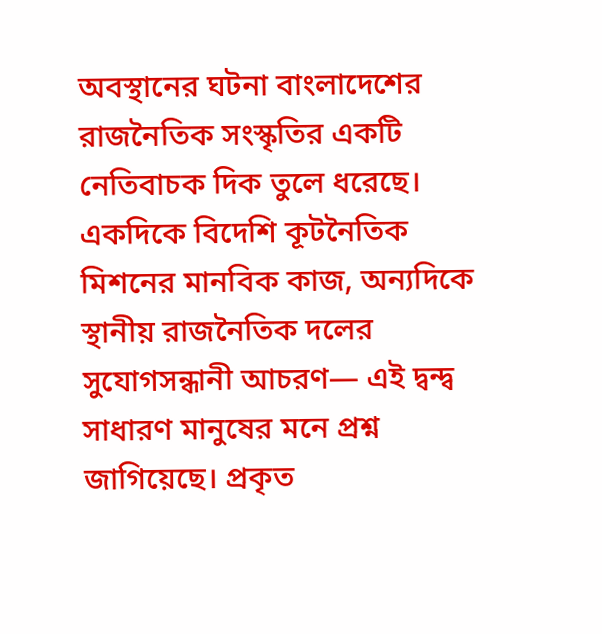অবস্থানের ঘটনা বাংলাদেশের রাজনৈতিক সংস্কৃতির একটি নেতিবাচক দিক তুলে ধরেছে। একদিকে বিদেশি কূটনৈতিক মিশনের মানবিক কাজ, অন্যদিকে স্থানীয় রাজনৈতিক দলের সুযোগসন্ধানী আচরণ— এই দ্বন্দ্ব সাধারণ মানুষের মনে প্রশ্ন জাগিয়েছে। প্রকৃত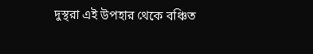দুস্থরা এই উপহার থেকে বঞ্চিত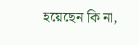হয়েছেন কি না,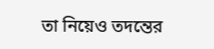তা নিয়েও তদন্তের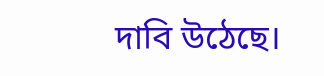দাবি উঠেছে।